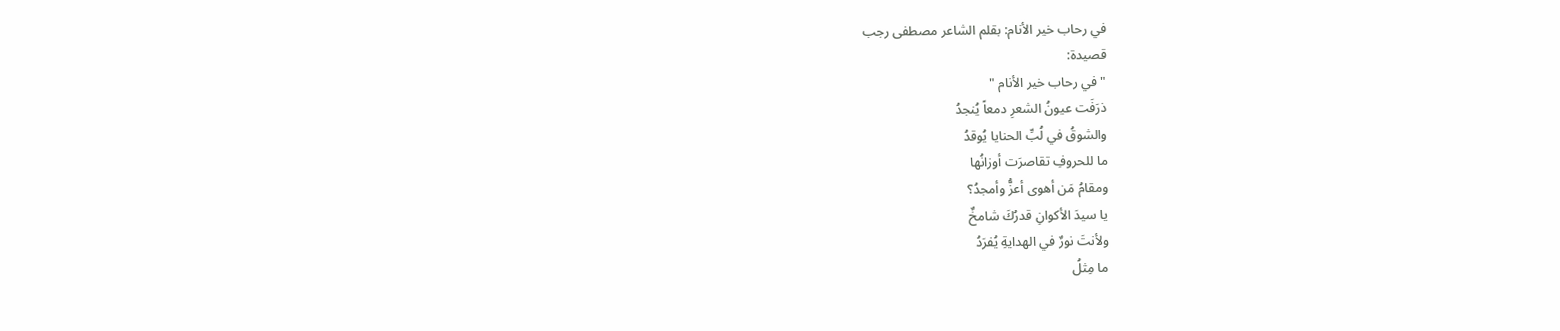في رحاب خير الأنام: بقلم الشاعر مصطفى رجب
قصيدة:
" في رحاب خير الأنام "
ذرَفَت عيونُ الشعرِ دمعاً يُنجدُ
والشوقُ في لُبِّ الحنايا يُوقدُ
ما للحروفِ تقاصرَت أوزانُها
ومقامُ مَن أهوى أعزُّ وأمجدُ؟
يا سيدَ الأكوانِ قدرُكَ شامخٌ
ولأنتَ نورٌ في الهدايةِ يُفرَدُ
ما مِثلُ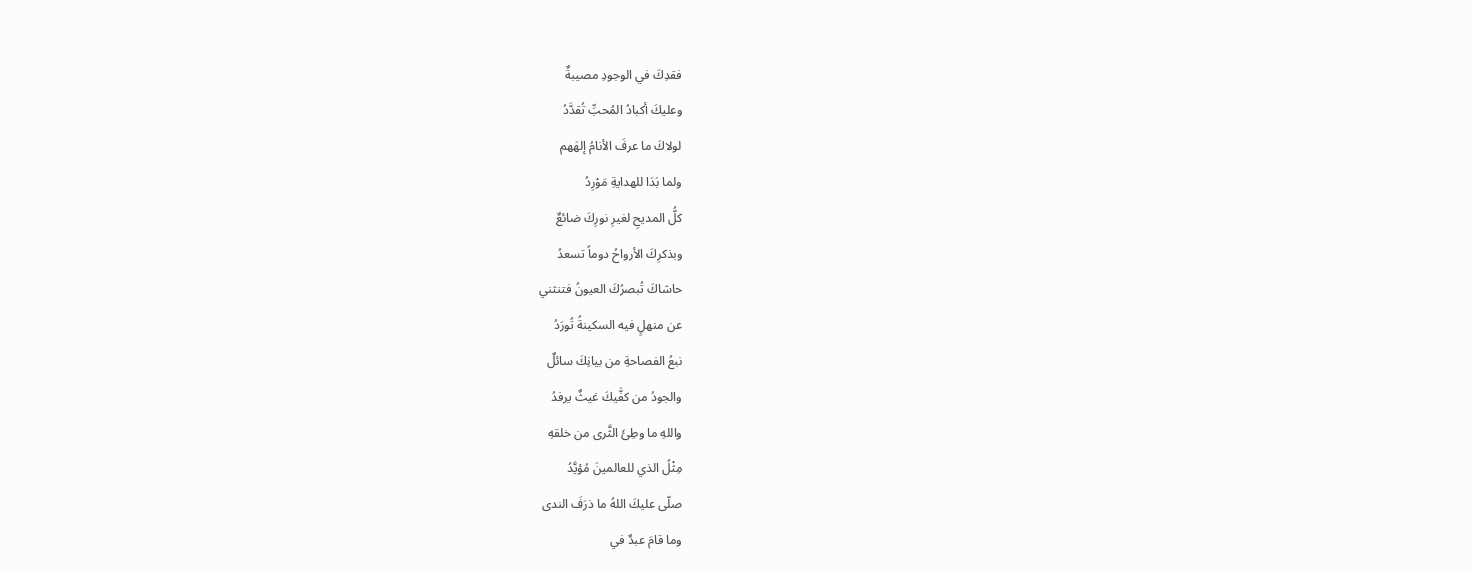فقدِكَ في الوجودِ مصيبةٌ
وعليكَ أكبادُ المُحبِّ تُقدَّدُ
لولاكَ ما عرفَ الأنامُ إلهَهم
ولما بَدَا للهدايةِ مَوْرِدُ
كلُّ المديحِ لغيرِ نورِكَ ضائعٌ
وبذكرِكَ الأرواحُ دوماً تسعدُ
حاشاكَ تُبصرُكَ العيونُ فتنثني
عن منهلٍ فيه السكينةُ تُورَدُ
نبعُ الفصاحةِ من بيانِكَ سائلٌ
والجودُ من كفَّيكَ غيثٌ يرفدُ
واللهِ ما وطِئَ الثَّرى من خلقهِ
مِثْلُ الذي للعالمينَ مُؤيَّدُ
صلّى عليكَ اللهُ ما ذرَفَ الندى
وما قامَ عبدٌ في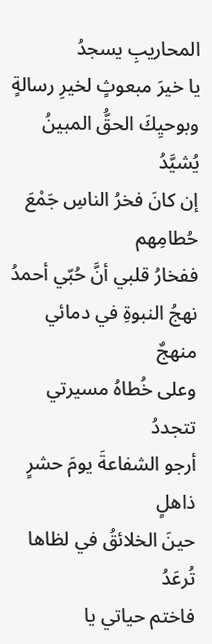المحاريبِ يسجدُ
يا خيرَ مبعوثٍ لخيرِ رسالةٍ
وبوحيِكَ الحقُّ المبينُ يُشيَّدُ
إن كانَ فخرُ الناسِ جَمْعَ حُطامِهم
ففخارُ قلبي أنَّ حُبّي أحمدُ
نهجُ النبوةِ في دمائي منهجٌ
وعلى خُطاهُ مسيرتي تتجددُ
أرجو الشفاعةَ يومَ حشرٍ ذاهلٍ
حينَ الخلائقُ في لظاها تُرعَدُ
فاختم حياتي يا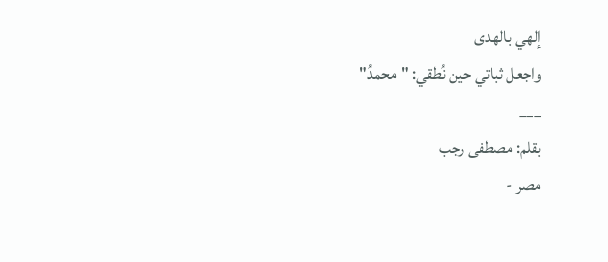إلهي بالهدى
واجعل ثباتي حين نُطقي: "محمدُ"
___
بقلم: مصطفى رجب
مصر -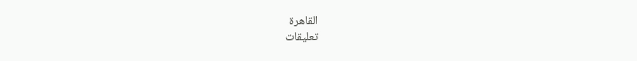القاهرة
تعليقات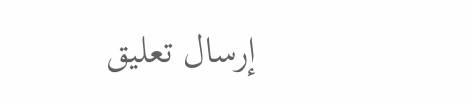إرسال تعليق